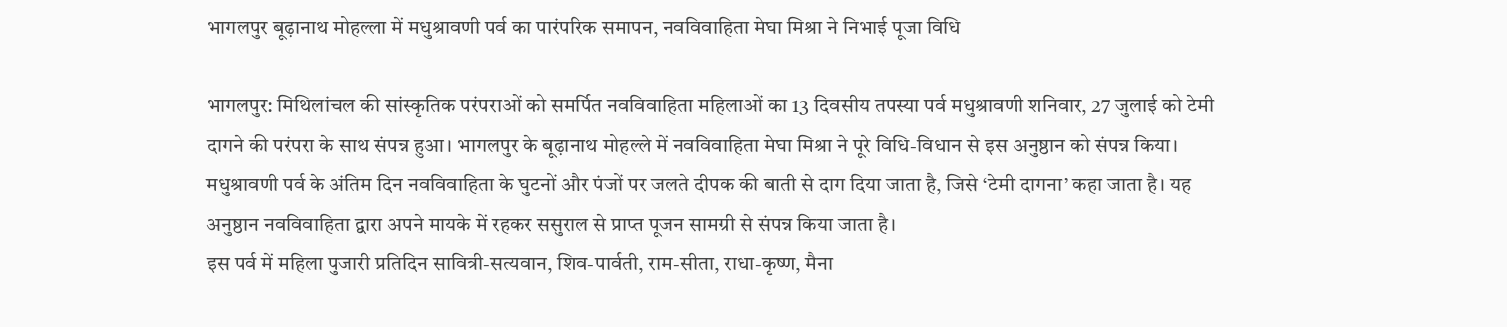भागलपुर बूढ़ानाथ मोहल्ला में मधुश्रावणी पर्व का पारंपरिक समापन, नवविवाहिता मेघा मिश्रा ने निभाई पूजा विधि

भागलपुर: मिथिलांचल की सांस्कृतिक परंपराओं को समर्पित नवविवाहिता महिलाओं का 13 दिवसीय तपस्या पर्व मधुश्रावणी शनिवार, 27 जुलाई को टेमी दागने की परंपरा के साथ संपन्न हुआ। भागलपुर के बूढ़ानाथ मोहल्ले में नवविवाहिता मेघा मिश्रा ने पूरे विधि-विधान से इस अनुष्ठान को संपन्न किया।
मधुश्रावणी पर्व के अंतिम दिन नवविवाहिता के घुटनों और पंजों पर जलते दीपक की बाती से दाग दिया जाता है, जिसे ‘टेमी दागना’ कहा जाता है। यह अनुष्ठान नवविवाहिता द्वारा अपने मायके में रहकर ससुराल से प्राप्त पूजन सामग्री से संपन्न किया जाता है।
इस पर्व में महिला पुजारी प्रतिदिन सावित्री-सत्यवान, शिव-पार्वती, राम-सीता, राधा-कृष्ण, मैना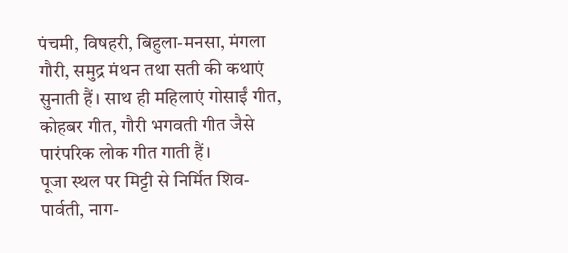पंचमी, विषहरी, बिहुला-मनसा, मंगला गौरी, समुद्र मंथन तथा सती की कथाएं सुनाती हैं। साथ ही महिलाएं गोसाईं गीत, कोहबर गीत, गौरी भगवती गीत जैसे पारंपरिक लोक गीत गाती हैं।
पूजा स्थल पर मिट्टी से निर्मित शिव-पार्वती, नाग-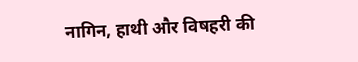नागिन, हाथी और विषहरी की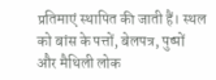प्रतिमाएं स्थापित की जाती हैं। स्थल को बांस के पत्तों, बेलपत्र, पुष्पों और मैथिली लोक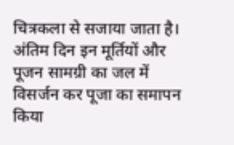चित्रकला से सजाया जाता है। अंतिम दिन इन मूर्तियों और पूजन सामग्री का जल में विसर्जन कर पूजा का समापन किया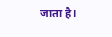जाता है।